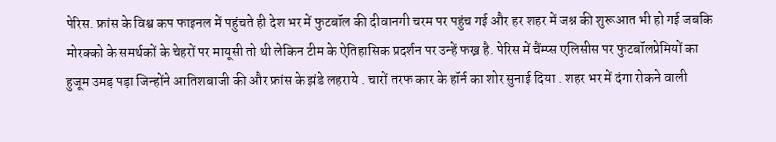पेरिस. फ्रांस के विश्व कप फाइनल में पहुंचते ही देश भर में फुटबॉल की दीवानगी चरम पर पहुंच गई और हर शहर में जश्न की शुरूआत भी हो गई जबकि मोरक्को के समर्थकों के चेहरों पर मायूसी तो थी लेकिन टीम के ऐतिहासिक प्रदर्शन पर उन्हें फख्र है. पेरिस में चैंम्प्स एलिसीस पर फुटबॉलप्रेमियों का हुजूम उमड़ पड़ा जिन्होंने आतिशबाजी की और फ्रांस के झंडे लहराये . चारों तरफ कार के हॉर्न का शोर सुनाई दिया . शहर भर में दंगा रोकने वाली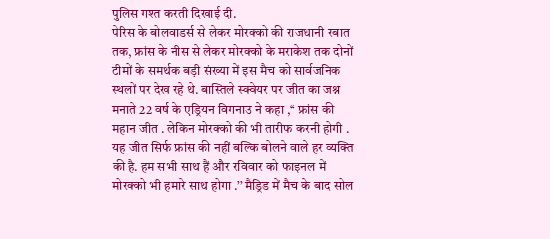पुलिस गश्त करती दिखाई दी.
पेरिस के बोलवाडर्स से लेकर मोरक्को की राजधानी रबात तक, फ्रांस के नीस से लेकर मोरक्को के मराकेश तक दोनों टीमों के समर्थक बड़ी संख्या में इस मैच को सार्वजनिक स्थलों पर देख रहे थे. बास्तिले स्क्वेयर पर जीत का जश्न मनाते 22 वर्ष के एड्रियन विगनाउ ने कहा ,‘‘ फ्रांस की महान जीत . लेकिन मोरक्को की भी तारीफ करनी होगी . यह जीत सिर्फ फ्रांस की नहीं बल्कि बोलने वाले हर व्यक्ति की है. हम सभी साथ हैं और रविवार को फाइनल में मोरक्को भी हमारे साथ होगा .’’ मैड्रिड में मैच के बाद सोल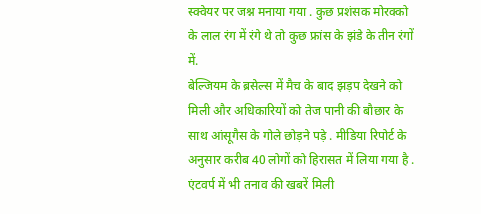स्क्वेयर पर जश्न मनाया गया . कुछ प्रशंसक मोरक्को के लाल रंग में रंगे थे तो कुछ फ्रांस के झंडे के तीन रंगों में.
बेल्जियम के ब्रसेल्स में मैच के बाद झड़प देखने को मिली और अधिकारियों को तेज पानी की बौछार के साथ आंसूगैस के गोले छोड़ने पड़े . मीडिया रिपोर्ट के अनुसार करीब 40 लोगों को हिरासत में लिया गया है . एंटवर्प में भी तनाव की खबरें मिली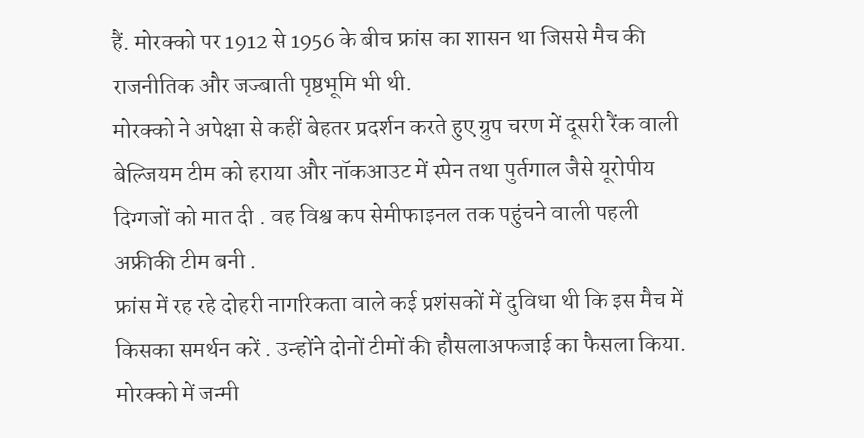हैं. मोरक्को पर 1912 से 1956 के बीच फ्रांस का शासन था जिससे मैच की राजनीतिक और जज्बाती पृष्ठभूमि भी थी.
मोरक्को ने अपेक्षा से कहीं बेहतर प्रदर्शन करते हुए ग्रुप चरण में दूसरी रैंक वाली बेल्जियम टीम को हराया और नॉकआउट में स्पेन तथा पुर्तगाल जैसे यूरोपीय दिग्गजों को मात दी . वह विश्व कप सेमीफाइनल तक पहुंचने वाली पहली अफ्रीकी टीम बनी .
फ्रांस में रह रहे दोहरी नागरिकता वाले कई प्रशंसकों में दुविधा थी कि इस मैच में किसका समर्थन करें . उन्होंने दोनों टीमों की हौसलाअफजाई का फैसला किया. मोरक्को में जन्मी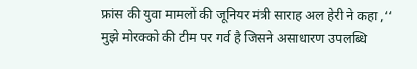फ्रांस की युवा मामलों की जूनियर मंत्री साराह अल हेरी ने कहा ,‘‘ मुझे मोरक्को की टीम पर गर्व है जिसने असाधारण उपलब्धि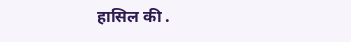हासिल की .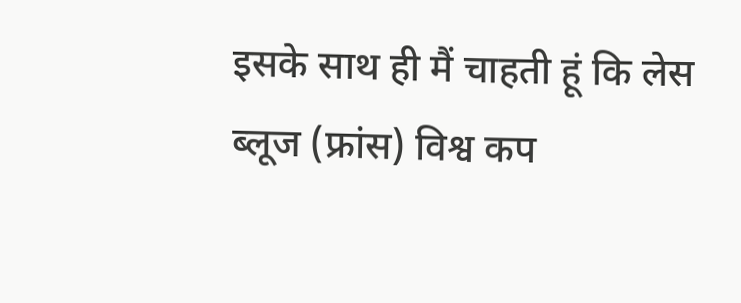इसके साथ ही मैं चाहती हूं कि लेस ब्लूज (फ्रांस) विश्व कप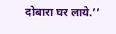दोबारा घर लाये.’’